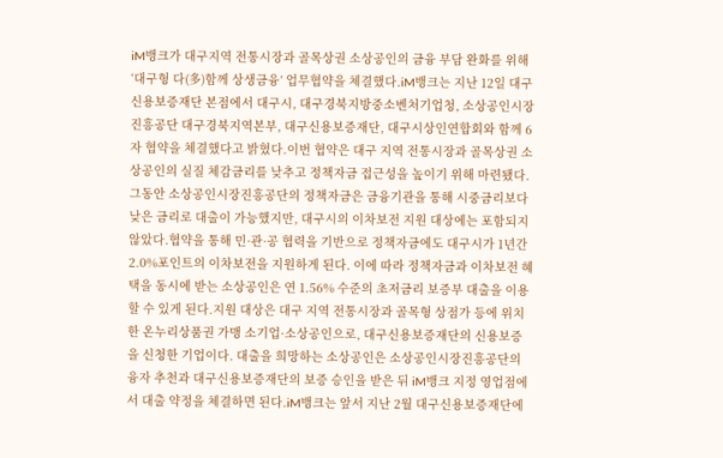iM뱅크가 대구지역 전통시장과 골목상권 소상공인의 금융 부담 완화를 위해 ‘대구형 다(多)함께 상생금융’ 업무협약을 체결했다.iM뱅크는 지난 12일 대구신용보증재단 본점에서 대구시, 대구경북지방중소벤처기업청, 소상공인시장진흥공단 대구경북지역본부, 대구신용보증재단, 대구시상인연합회와 함께 6자 협약을 체결했다고 밝혔다.이번 협약은 대구 지역 전통시장과 골목상권 소상공인의 실질 체감금리를 낮추고 정책자금 접근성을 높이기 위해 마련됐다.그동안 소상공인시장진흥공단의 정책자금은 금융기관을 통해 시중금리보다 낮은 금리로 대출이 가능했지만, 대구시의 이차보전 지원 대상에는 포함되지 않았다.협약을 통해 민·관·공 협력을 기반으로 정책자금에도 대구시가 1년간 2.0%포인트의 이차보전을 지원하게 된다. 이에 따라 정책자금과 이차보전 혜택을 동시에 받는 소상공인은 연 1.56% 수준의 초저금리 보증부 대출을 이용할 수 있게 된다.지원 대상은 대구 지역 전통시장과 골목형 상점가 등에 위치한 온누리상품권 가맹 소기업·소상공인으로, 대구신용보증재단의 신용보증을 신청한 기업이다. 대출을 희망하는 소상공인은 소상공인시장진흥공단의 융자 추천과 대구신용보증재단의 보증 승인을 받은 뒤 iM뱅크 지정 영업점에서 대출 약정을 체결하면 된다.iM뱅크는 앞서 지난 2월 대구신용보증재단에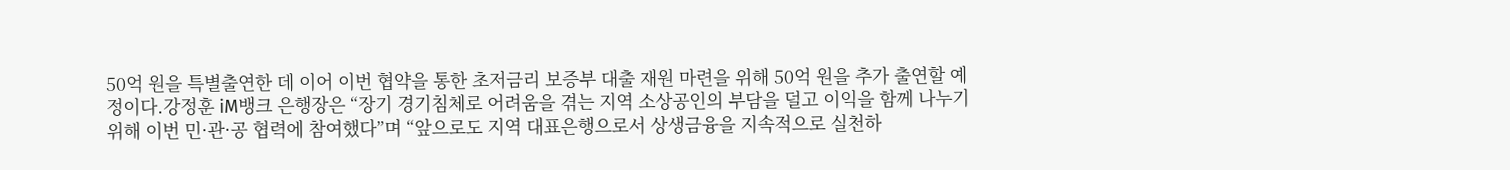50억 원을 특별출연한 데 이어 이번 협약을 통한 초저금리 보증부 대출 재원 마련을 위해 50억 원을 추가 출연할 예정이다.강정훈 iM뱅크 은행장은 “장기 경기침체로 어려움을 겪는 지역 소상공인의 부담을 덜고 이익을 함께 나누기 위해 이번 민·관·공 협력에 참여했다”며 “앞으로도 지역 대표은행으로서 상생금융을 지속적으로 실천하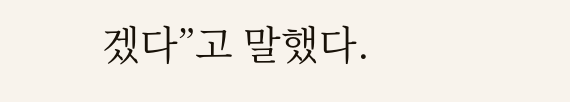겠다”고 말했다.